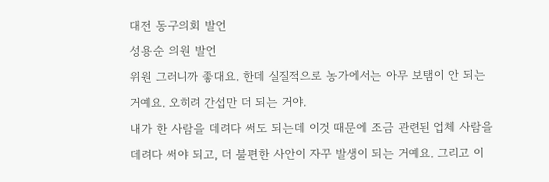대전 동구의회 발언
성용순 의원 발언
위원 그러니까 좋대요. 한데 실질적으로 농가에서는 아무 보탬이 안 되는 거예요. 오히려 간섭만 더 되는 거야.
내가 한 사람을 데려다 써도 되는데 이것 때문에 조금 관련된 업체 사람을 데려다 써야 되고, 더 불편한 사안이 자꾸 발생이 되는 거예요. 그리고 이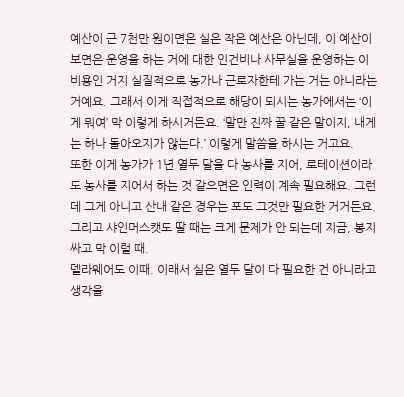예산이 근 7천만 원이면은 실은 작은 예산은 아닌데, 이 예산이 보면은 운영을 하는 거에 대한 인건비나 사무실을 운영하는 이 비용인 거지 실질적으로 농가나 근로자한테 가는 거는 아니라는 거예요. 그래서 이게 직접적으로 해당이 되시는 농가에서는 ‘이게 뭐여’ 막 이렇게 하시거든요. ‘말만 진짜 꿀 같은 말이지, 내게는 하나 돌아오지가 않는다.’ 이렇게 말씀을 하시는 거고요.
또한 이게 농가가 1년 열두 달을 다 농사를 지어, 로테이션이라도 농사를 지어서 하는 것 같으면은 인력이 계속 필요해요. 그런데 그게 아니고 산내 같은 경우는 포도 그것만 필요한 거거든요. 그리고 샤인머스캣도 딸 때는 크게 문제가 안 되는데 지금, 봉지 싸고 막 이럴 때.
델라웨어도 이때. 이래서 실은 열두 달이 다 필요한 건 아니라고 생각을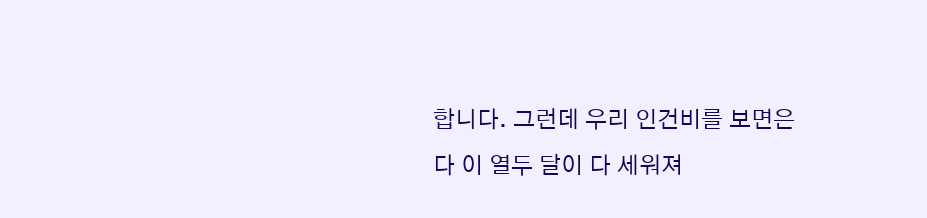합니다. 그런데 우리 인건비를 보면은 다 이 열두 달이 다 세워져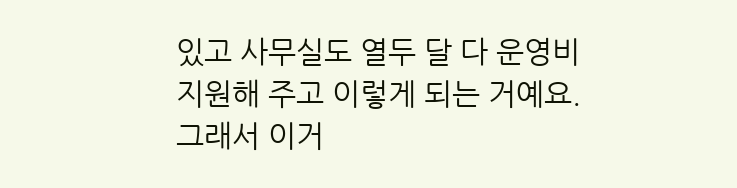있고 사무실도 열두 달 다 운영비 지원해 주고 이렇게 되는 거예요.
그래서 이거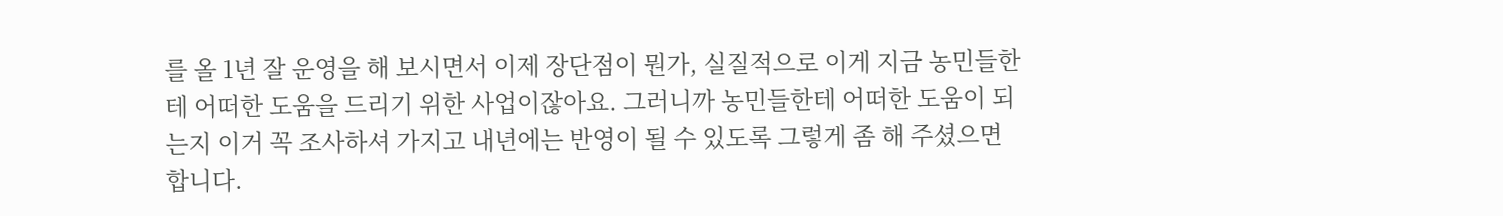를 올 1년 잘 운영을 해 보시면서 이제 장단점이 뭔가, 실질적으로 이게 지금 농민들한테 어떠한 도움을 드리기 위한 사업이잖아요. 그러니까 농민들한테 어떠한 도움이 되는지 이거 꼭 조사하셔 가지고 내년에는 반영이 될 수 있도록 그렇게 좀 해 주셨으면 합니다.